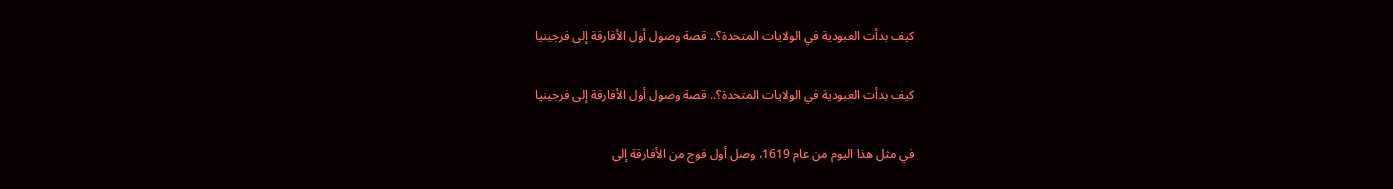كيف بدأت العبودية في الولايات المتحدة؟.. قصة وصول أول الأفارقة إلى فرجينيا

كيف بدأت العبودية في الولايات المتحدة؟.. قصة وصول أول الأفارقة إلى فرجينيا

في مثل هذا اليوم من عام 1619، وصل أول فوج من الأفارقة إلى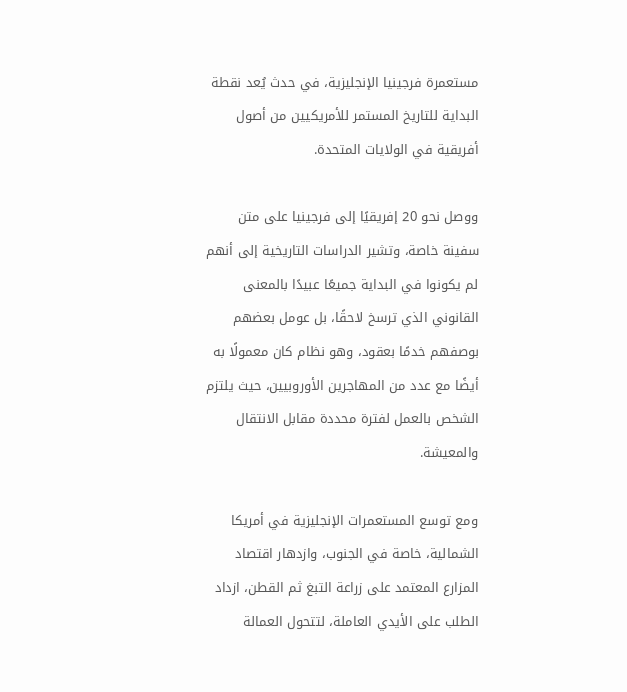مستعمرة فرجينيا الإنجليزية، في حدث يُعد نقطة البداية للتاريخ المستمر للأمريكيين من أصول أفريقية في الولايات المتحدة.

ووصل نحو 20 إفريقيًا إلى فرجينيا على متن سفينة خاصة، وتشير الدراسات التاريخية إلى أنهم لم يكونوا في البداية جميعًا عبيدًا بالمعنى القانوني الذي ترسخ لاحقًا، بل عومل بعضهم بوصفهم خدمًا بعقود، وهو نظام كان معمولًا به أيضًا مع عدد من المهاجرين الأوروبيين، حيث يلتزم الشخص بالعمل لفترة محددة مقابل الانتقال والمعيشة.

ومع توسع المستعمرات الإنجليزية في أمريكا الشمالية، خاصة في الجنوب، وازدهار اقتصاد المزارع المعتمد على زراعة التبغ ثم القطن، ازداد الطلب على الأيدي العاملة، لتتحول العمالة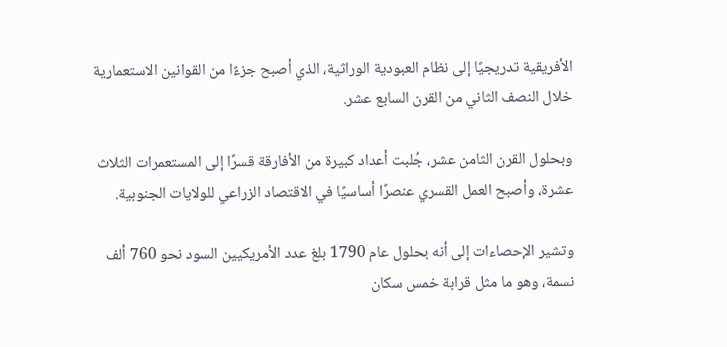الأفريقية تدريجيًا إلى نظام العبودية الوراثية، الذي أصبح جزءًا من القوانين الاستعمارية خلال النصف الثاني من القرن السابع عشر.

وبحلول القرن الثامن عشر، جُلبت أعداد كبيرة من الأفارقة قسرًا إلى المستعمرات الثلاث عشرة، وأصبح العمل القسري عنصرًا أساسيًا في الاقتصاد الزراعي للولايات الجنوبية.

وتشير الإحصاءات إلى أنه بحلول عام 1790 بلغ عدد الأمريكيين السود نحو 760 ألف نسمة، وهو ما مثل قرابة خمس سكان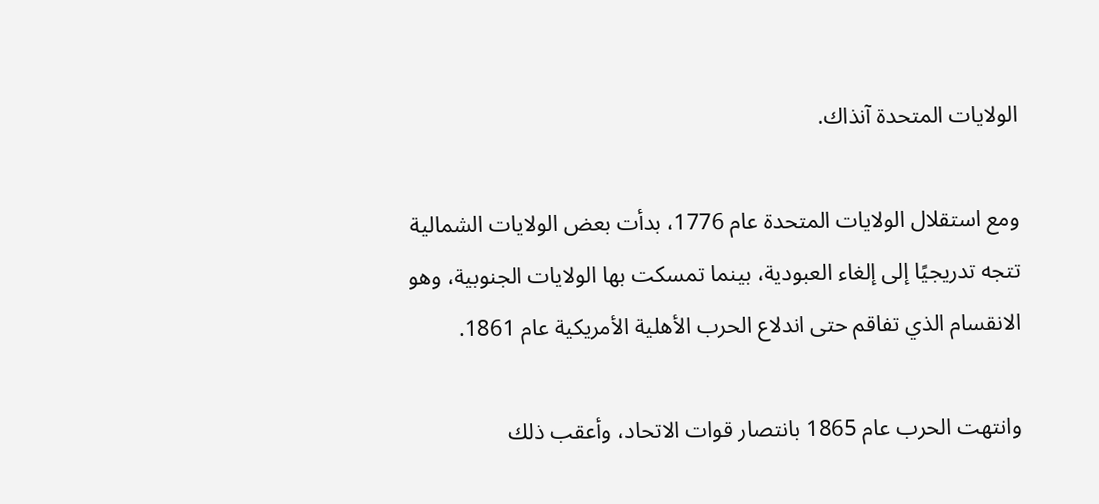الولايات المتحدة آنذاك.

ومع استقلال الولايات المتحدة عام 1776، بدأت بعض الولايات الشمالية تتجه تدريجيًا إلى إلغاء العبودية، بينما تمسكت بها الولايات الجنوبية، وهو الانقسام الذي تفاقم حتى اندلاع الحرب الأهلية الأمريكية عام 1861.

وانتهت الحرب عام 1865 بانتصار قوات الاتحاد، وأعقب ذلك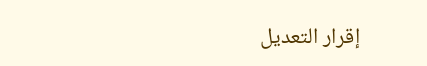إقرار التعديل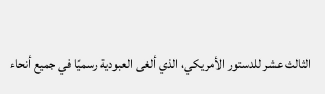الثالث عشر للدستور الأمريكي، الذي ألغى العبودية رسميًا في جميع أنحاء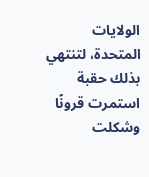الولايات المتحدة، لتنتهي بذلك حقبة استمرت قرونًا وشكلت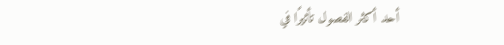أحد أكثر الفصول تأثيرًا في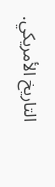التاريخ الأمريكي.